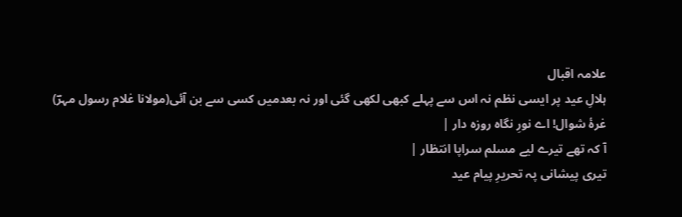علامہ اقبال
ہلالِ عید پر ایسی نظم نہ اس سے پہلے کبھی لکھی گئی اور نہ بعدمیں کسی سے بن آئی(مولانا غلام رسول مہرؔ)
غرۂ شوال! اے نورِ نگاہ روزہ دار |
آ کہ تھے تیرے لیے مسلم سراپا انتظار |
تیری پیشانی پہ تحریرِ پیام عید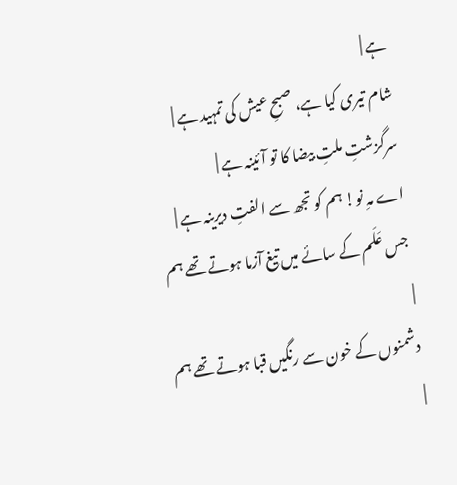ہے |
شام تیری کیا ہے، صبحِ عیش کی تمہید ہے |
سرگزشتِ ملتِ بیضا کا تو آئینہ ہے |
اے مہِ نو! ہم کو تجھ سے الفتِ دیرینہ ہے |
جس عَلَم کے سائے میں تیغ آزما ہوتے تھے ہم |
دشمنوں کے خون سے رنگیں قبا ہوتے تھے ہم |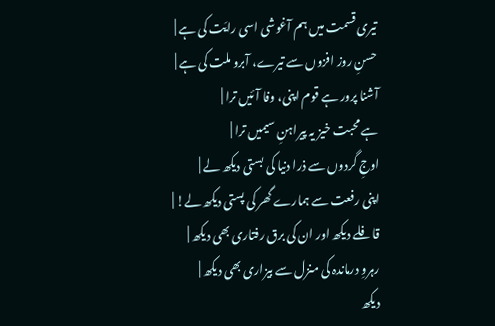تیری قسمت میں ہم آغوشی اسی رایَت کی ہے |
حسنِ روز افزوں سے تیرے، آبرو ملت کی ہے |
آشنا پرور ہے قوم اپنی، وفا آئیں ترا |
ہے محبت خیز یہ پیراہنِ سیمیں ترا |
اوجِ گردوں سے ذرا دنیا کی بستی دیکھ لے |
اپنی رفعت سے ہمارے گھر کی پستی دیکھ لے! |
قافلے دیکھ اور ان کی برق رفتاری بھی دیکھ |
رہروِ درماندہ کی منزل سے بیزاری بھی دیکھ |
دیکھ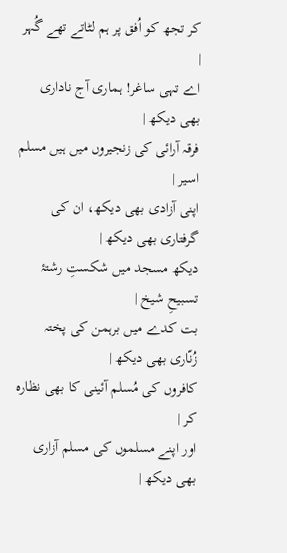کر تجھ کو اُفق پر ہم لٹاتے تھے گُہر |
اے تہی ساغر! ہماری آج ناداری بھی دیکھ |
فرقہ آرائی کی زنجیروں میں ہیں مسلم اسیر |
اپنی آزادی بھی دیکھ، ان کی گرفتاری بھی دیکھ |
دیکھ مسجد میں شکستِ رشتۂ تسبیحِ شیخ |
بت کدے میں برہمن کی پختہ زُنّاری بھی دیکھ |
کافروں کی مُسلم آئینی کا بھی نظارہ کر |
اور اپنے مسلموں کی مسلم آزاری بھی دیکھ |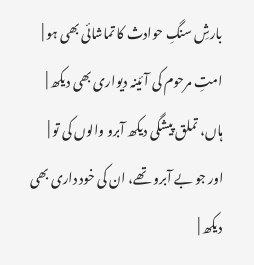بارشِ سنگِ حوادث کا تماشائی بھی ہو |
امتِ مرحوم کی آئینہ دیواری بھی دیکھ |
ہاں، تملق پیشگی دیکھ آبرو والوں کی تو |
اور جو بے آبرو تھے، ان کی خود داری بھی دیکھ |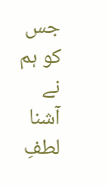جس کو ہم نے آشنا لطفِ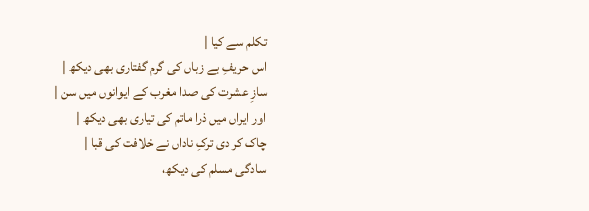تکلم سے کیا |
اس حریفِ بے زباں کی گرم گفتاری بھی دیکھ |
سازِ عشرت کی صدا مغرب کے ایوانوں میں سن |
اور ایراں میں ذرا ماتم کی تیاری بھی دیکھ |
چاک کر دی ترکِ ناداں نے خلافت کی قبا |
سادگی مسلم کی دیکھ،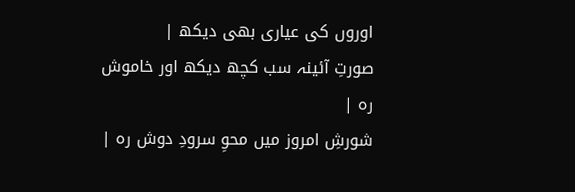اوروں کی عیاری بھی دیکھ |
صورتِ آئینہ سب کچھ دیکھ اور خاموش رہ |
شورشِ امروز میں محوِ سرودِ دوش رہ |